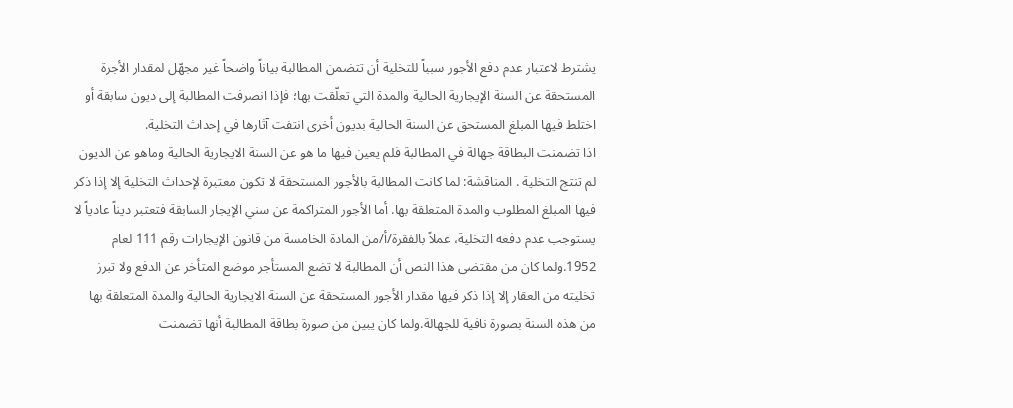يشترط لاعتبار عدم دفع الأجور سبباً للتخلية أن تتضمن المطالبة بياناً واضحاً غير مجهّل لمقدار الأجرة المستحقة عن السنة الإيجارية الحالية والمدة التي تعلّقت بها؛ فإذا انصرفت المطالبة إلى ديون سابقة أو اختلط فيها المبلغ المستحق عن السنة الحالية بديون أخرى انتفت آثارها في إحداث التخلية.
اذا تضمنت البطاقة جهالة في المطالبة فلم يعين فيها ما هو عن السنة الايجارية الحالية وماهو عن الديون لم تنتج التخلية . المناقشة: لما كانت المطالبة بالأجور المستحقة لا تكون معتبرة لإحداث التخلية إلا إذا ذكر فيها المبلغ المطلوب والمدة المتعلقة بها. أما الأجور المتراكمة عن سني الإيجار السابقة فتعتبر ديناً عادياً لا يستوجب عدم دفعه التخلية، عملاً بالفقرة/أ/من المادة الخامسة من قانون الإيجارات رقم 111 لعام 1952.ولما كان من مقتضى هذا النص أن المطالبة لا تضع المستأجر موضع المتأخر عن الدفع ولا تبرز تخليته من العقار إلا إذا ذكر فيها مقدار الأجور المستحقة عن السنة الايجارية الحالية والمدة المتعلقة بها من هذه السنة بصورة نافية للجهالة.ولما كان يبين من صورة بطاقة المطالبة أنها تضمنت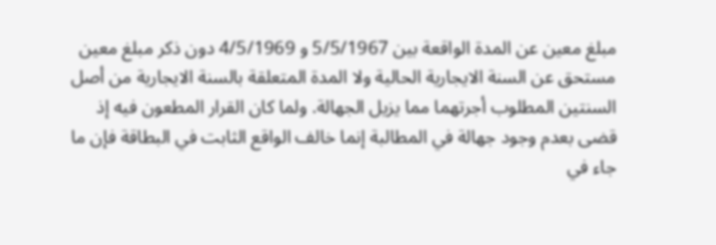مبلغ معين عن المدة الواقعة بين 5/5/1967 و 4/5/1969 دون ذكر مبلغ معين مستحق عن السنة الايجارية الحالية ولا المدة المتعلقة بالسنة الايجارية من أصل السنتين المطلوب أجرتهما مما يزيل الجهالة. ولما كان القرار المطعون فيه إذ قضى بعدم وجود جهالة في المطالبة إنما خالف الواقع الثابت في البطاقة فإن ما جاء في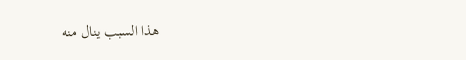هذا السبب ينال منه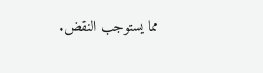مما يستوجب النقض.